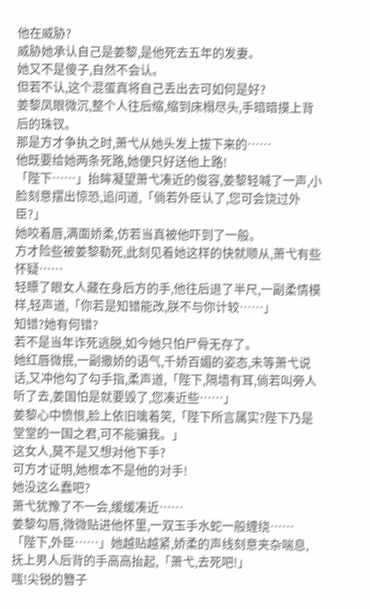他在威胁?
威胁她承认自己是姜黎,是他死去五年的发妻。
她又不是傻子,自然不会认。
但若不认,这个混蛋真将自己丢出去可如何是好?
姜黎凤眼微沉,整个人往后缩,缩到床榻尽头,手暗暗摸上背后的珠钗。
那是方才争执之时,萧弋从她头发上拔下来的……
他既要给她两条死路,她便只好送他上路!
「陛下……」抬眸凝望萧弋凑近的俊容,姜黎轻喊了一声,小脸刻意摆出惊恐,追问道,「倘若外臣认了,您可会饶过外臣?」
她咬着唇,满面娇柔,仿若当真被他吓到了一般。
方才险些被姜黎勒死,此刻见着她这样的快就顺从,萧弋有些怀疑……
轻瞟了眼女人藏在身后方的手,他往后退了半尺,一副柔情模样,轻声道,「你若是知错能改,朕不与你计较……」
知错?她有何错?
若不是当年诈死逃脱,如今她只怕尸骨无存了。
她红唇微抿,一副撒娇的语气,千娇百媚的姿态,未等萧弋说话,又冲他勾了勾手指,柔声道,「陛下,隔墙有耳,倘若叫旁人听了去,姜国怕是就要毁了,您凑近些……」
姜黎心中愤恨,脸上依旧噙着笑,「陛下所言属实?陛下乃是堂堂的一国之君,可不能骗我。」
这女人,莫不是又想对他下手?
可方才证明,她根本不是他的对手!
她没这么蠢吧?
萧弋犹豫了不一会,缓缓凑近……
姜黎勾唇,微微贴进他怀里,一双玉手水蛇一般缠绕……
「陛下,外臣……」她越贴越紧,娇柔的声线刻意夹杂喘息,抚上男人后背的手高高抬起,「萧弋,去死吧!」
嗤!尖锐的簪子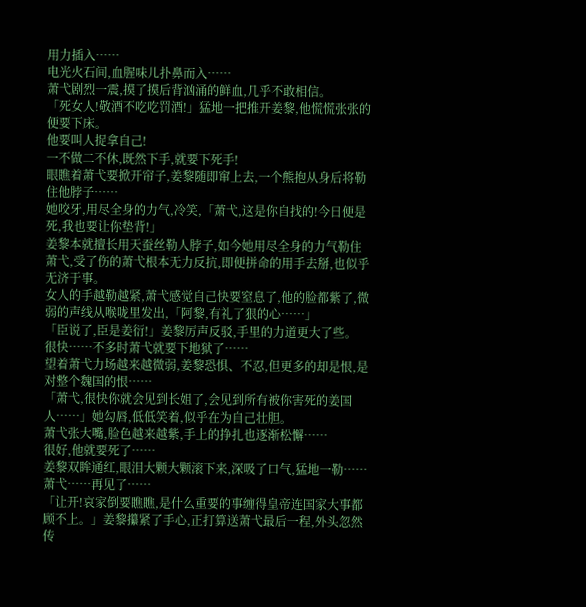用力插入……
电光火石间,血腥味儿扑鼻而入……
萧弋剧烈一震,摸了摸后背汹涌的鲜血,几乎不敢相信。
「死女人!敬酒不吃吃罚酒!」猛地一把推开姜黎,他慌慌张张的便要下床。
他要叫人捉拿自己!
一不做二不休,既然下手,就要下死手!
眼瞧着萧弋要掀开帘子,姜黎随即窜上去,一个熊抱从身后将勒住他脖子……
她咬牙,用尽全身的力气,冷笑,「萧弋,这是你自找的!今日便是死,我也要让你垫背!」
姜黎本就擅长用天蚕丝勒人脖子,如今她用尽全身的力气勒住萧弋,受了伤的萧弋根本无力反抗,即便拼命的用手去掰,也似乎无济于事。
女人的手越勒越紧,萧弋感觉自己快要窒息了,他的脸都紫了,微弱的声线从喉咙里发出,「阿黎,有礼了狠的心……」
「臣说了,臣是姜衍!」姜黎厉声反驳,手里的力道更大了些。
很快……不多时萧弋就要下地狱了……
望着萧弋力场越来越微弱,姜黎恐惧、不忍,但更多的却是恨,是对整个魏国的恨……
「萧弋,很快你就会见到长姐了,会见到所有被你害死的姜国人……」她勾唇,低低笑着,似乎在为自己壮胆。
萧弋张大嘴,脸色越来越紫,手上的挣扎也逐渐松懈……
很好,他就要死了……
姜黎双眸通红,眼泪大颗大颗滚下来,深吸了口气,猛地一勒……
萧弋……再见了……
「让开!哀家倒要瞧瞧,是什么重要的事缠得皇帝连国家大事都顾不上。」姜黎攥紧了手心,正打算送萧弋最后一程,外头忽然传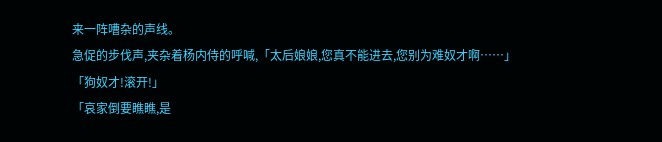来一阵嘈杂的声线。
急促的步伐声,夹杂着杨内侍的呼喊,「太后娘娘,您真不能进去,您别为难奴才啊……」
「狗奴才!滚开!」
「哀家倒要瞧瞧,是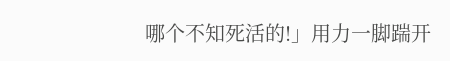哪个不知死活的!」用力一脚踹开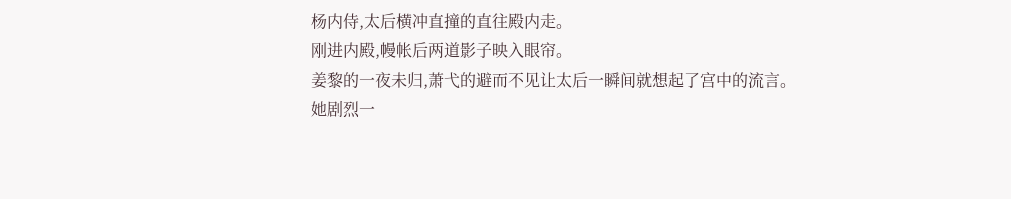杨内侍,太后横冲直撞的直往殿内走。
刚进内殿,幔帐后两道影子映入眼帘。
姜黎的一夜未归,萧弋的避而不见让太后一瞬间就想起了宫中的流言。
她剧烈一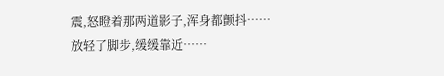震,怒瞪着那两道影子,浑身都颤抖……
放轻了脚步,缓缓靠近……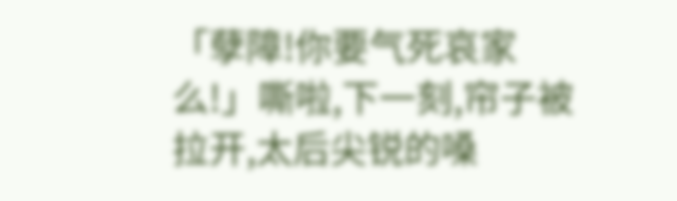「孽障!你要气死哀家么!」嘶啦,下一刻,帘子被拉开,太后尖锐的嗓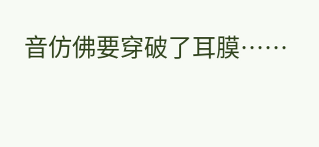音仿佛要穿破了耳膜……